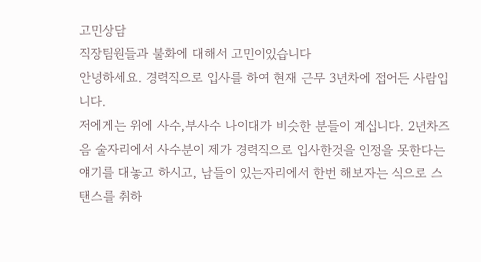고민상담
직장팀원들과 불화에 대해서 고민이있습니다
안녕하세요. 경력직으로 입사를 하여 현재 근무 3년차에 접어든 사람입니다.
저에게는 위에 사수,부사수 나이대가 비슷한 분들이 계십니다. 2년차즈음 술자리에서 사수분이 제가 경력직으로 입사한것을 인정을 못한다는 얘기를 대놓고 하시고, 남들이 있는자리에서 한번 해보자는 식으로 스탠스를 취하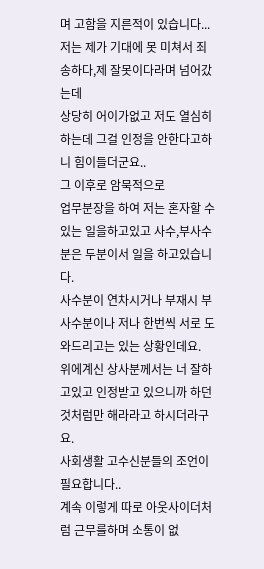며 고함을 지른적이 있습니다...저는 제가 기대에 못 미쳐서 죄송하다,제 잘못이다라며 넘어갔는데
상당히 어이가없고 저도 열심히하는데 그걸 인정을 안한다고하니 힘이들더군요..
그 이후로 암묵적으로
업무분장을 하여 저는 혼자할 수 있는 일을하고있고 사수,부사수분은 두분이서 일을 하고있습니다.
사수분이 연차시거나 부재시 부사수분이나 저나 한번씩 서로 도와드리고는 있는 상황인데요.
위에계신 상사분께서는 너 잘하고있고 인정받고 있으니까 하던것처럼만 해라라고 하시더라구요.
사회생활 고수신분들의 조언이 필요합니다..
계속 이렇게 따로 아웃사이더처럼 근무를하며 소통이 없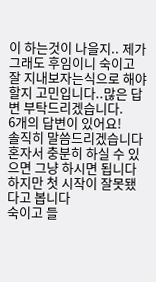이 하는것이 나을지.. 제가 그래도 후임이니 숙이고 잘 지내보자는식으로 해야할지 고민입니다..많은 답변 부탁드리겠습니다.
6개의 답변이 있어요!
솔직히 말씀드리겠습니다
혼자서 충분히 하실 수 있으면 그냥 하시면 됩니다
하지만 첫 시작이 잘못됐다고 봅니다
숙이고 들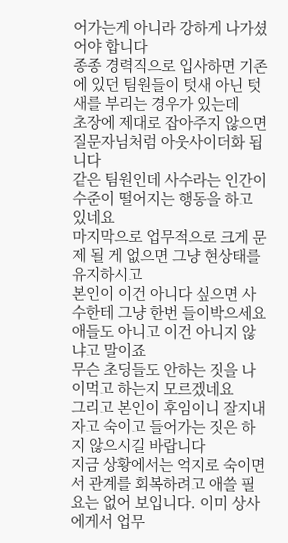어가는게 아니라 강하게 나가셨어야 합니다
종종 경력직으로 입사하면 기존에 있던 팀원들이 텃새 아닌 텃새를 부리는 경우가 있는데
초장에 제대로 잡아주지 않으면 질문자님처럼 아웃사이더화 됩니다
같은 팀원인데 사수라는 인간이 수준이 떨어지는 행동을 하고 있네요
마지막으로 업무적으로 크게 문제 될 게 없으면 그냥 현상태를 유지하시고
본인이 이건 아니다 싶으면 사수한테 그냥 한번 들이박으세요
애들도 아니고 이건 아니지 않냐고 말이죠
무슨 초딩들도 안하는 짓을 나이먹고 하는지 모르겠네요
그리고 본인이 후임이니 잘지내자고 숙이고 들어가는 짓은 하지 않으시길 바랍니다
지금 상황에서는 억지로 숙이면서 관계를 회복하려고 애쓸 필요는 없어 보입니다. 이미 상사에게서 업무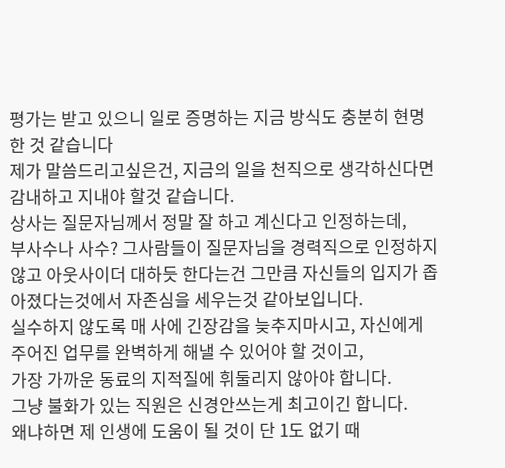평가는 받고 있으니 일로 증명하는 지금 방식도 충분히 현명한 것 같습니다
제가 말씀드리고싶은건, 지금의 일을 천직으로 생각하신다면 감내하고 지내야 할것 같습니다.
상사는 질문자님께서 정말 잘 하고 계신다고 인정하는데,
부사수나 사수? 그사람들이 질문자님을 경력직으로 인정하지 않고 아웃사이더 대하듯 한다는건 그만큼 자신들의 입지가 좁아졌다는것에서 자존심을 세우는것 같아보입니다.
실수하지 않도록 매 사에 긴장감을 늦추지마시고, 자신에게 주어진 업무를 완벽하게 해낼 수 있어야 할 것이고,
가장 가까운 동료의 지적질에 휘둘리지 않아야 합니다.
그냥 불화가 있는 직원은 신경안쓰는게 최고이긴 합니다.
왜냐하면 제 인생에 도움이 될 것이 단 1도 없기 때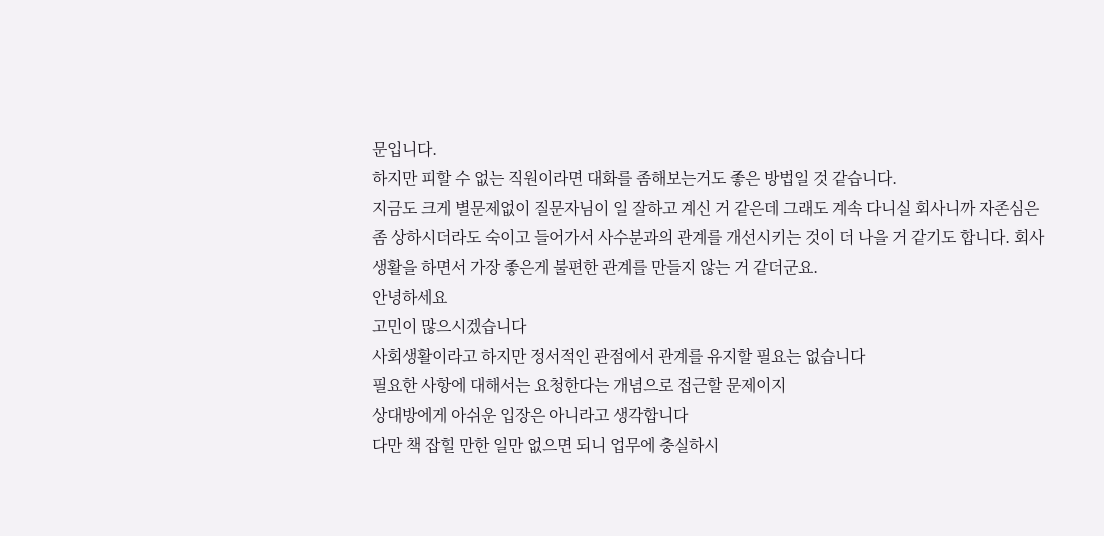문입니다.
하지만 피할 수 없는 직원이라면 대화를 좀해보는거도 좋은 방법일 것 같습니다.
지금도 크게 별문제없이 질문자님이 일 잘하고 계신 거 같은데 그래도 계속 다니실 회사니까 자존심은 좀 상하시더라도 숙이고 들어가서 사수분과의 관계를 개선시키는 것이 더 나을 거 같기도 합니다. 회사생활을 하면서 가장 좋은게 불편한 관계를 만들지 않는 거 같더군요.
안녕하세요
고민이 많으시겠습니다
사회생활이라고 하지만 정서적인 관점에서 관계를 유지할 필요는 없습니다
필요한 사항에 대해서는 요청한다는 개념으로 접근할 문제이지
상대방에게 아쉬운 입장은 아니라고 생각합니다
다만 책 잡힐 만한 일만 없으면 되니 업무에 충실하시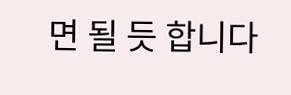면 될 듯 합니다